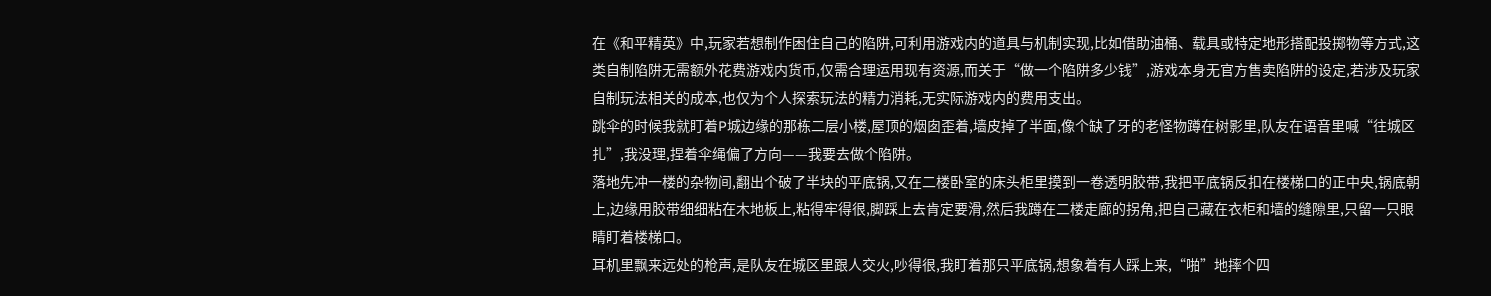在《和平精英》中,玩家若想制作困住自己的陷阱,可利用游戏内的道具与机制实现,比如借助油桶、载具或特定地形搭配投掷物等方式,这类自制陷阱无需额外花费游戏内货币,仅需合理运用现有资源,而关于“做一个陷阱多少钱”,游戏本身无官方售卖陷阱的设定,若涉及玩家自制玩法相关的成本,也仅为个人探索玩法的精力消耗,无实际游戏内的费用支出。
跳伞的时候我就盯着P城边缘的那栋二层小楼,屋顶的烟囱歪着,墙皮掉了半面,像个缺了牙的老怪物蹲在树影里,队友在语音里喊“往城区扎”,我没理,捏着伞绳偏了方向——我要去做个陷阱。
落地先冲一楼的杂物间,翻出个破了半块的平底锅,又在二楼卧室的床头柜里摸到一卷透明胶带,我把平底锅反扣在楼梯口的正中央,锅底朝上,边缘用胶带细细粘在木地板上,粘得牢得很,脚踩上去肯定要滑,然后我蹲在二楼走廊的拐角,把自己藏在衣柜和墙的缝隙里,只留一只眼睛盯着楼梯口。
耳机里飘来远处的枪声,是队友在城区里跟人交火,吵得很,我盯着那只平底锅,想象着有人踩上来,“啪”地摔个四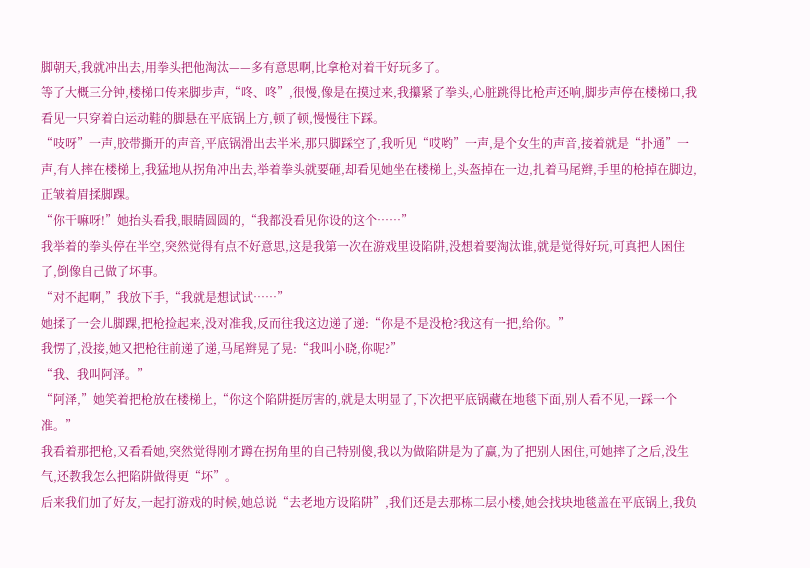脚朝天,我就冲出去,用拳头把他淘汰——多有意思啊,比拿枪对着干好玩多了。
等了大概三分钟,楼梯口传来脚步声,“咚、咚”,很慢,像是在摸过来,我攥紧了拳头,心脏跳得比枪声还响,脚步声停在楼梯口,我看见一只穿着白运动鞋的脚悬在平底锅上方,顿了顿,慢慢往下踩。
“吱呀”一声,胶带撕开的声音,平底锅滑出去半米,那只脚踩空了,我听见“哎哟”一声,是个女生的声音,接着就是“扑通”一声,有人摔在楼梯上,我猛地从拐角冲出去,举着拳头就要砸,却看见她坐在楼梯上,头盔掉在一边,扎着马尾辫,手里的枪掉在脚边,正皱着眉揉脚踝。
“你干嘛呀!”她抬头看我,眼睛圆圆的,“我都没看见你设的这个……”
我举着的拳头停在半空,突然觉得有点不好意思,这是我第一次在游戏里设陷阱,没想着要淘汰谁,就是觉得好玩,可真把人困住了,倒像自己做了坏事。
“对不起啊,”我放下手,“我就是想试试……”
她揉了一会儿脚踝,把枪捡起来,没对准我,反而往我这边递了递:“你是不是没枪?我这有一把,给你。”
我愣了,没接,她又把枪往前递了递,马尾辫晃了晃:“我叫小晓,你呢?”
“我、我叫阿泽。”
“阿泽,”她笑着把枪放在楼梯上,“你这个陷阱挺厉害的,就是太明显了,下次把平底锅藏在地毯下面,别人看不见,一踩一个准。”
我看着那把枪,又看看她,突然觉得刚才蹲在拐角里的自己特别傻,我以为做陷阱是为了赢,为了把别人困住,可她摔了之后,没生气,还教我怎么把陷阱做得更“坏”。
后来我们加了好友,一起打游戏的时候,她总说“去老地方设陷阱”,我们还是去那栋二层小楼,她会找块地毯盖在平底锅上,我负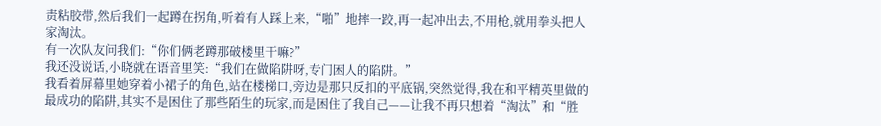责粘胶带,然后我们一起蹲在拐角,听着有人踩上来,“啪”地摔一跤,再一起冲出去,不用枪,就用拳头把人家淘汰。
有一次队友问我们:“你们俩老蹲那破楼里干嘛?”
我还没说话,小晓就在语音里笑:“我们在做陷阱呀,专门困人的陷阱。”
我看着屏幕里她穿着小裙子的角色,站在楼梯口,旁边是那只反扣的平底锅,突然觉得,我在和平精英里做的最成功的陷阱,其实不是困住了那些陌生的玩家,而是困住了我自己——让我不再只想着“淘汰”和“胜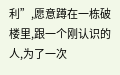利”,愿意蹲在一栋破楼里,跟一个刚认识的人,为了一次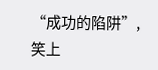“成功的陷阱”,笑上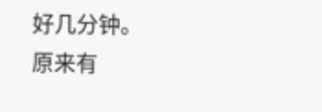好几分钟。
原来有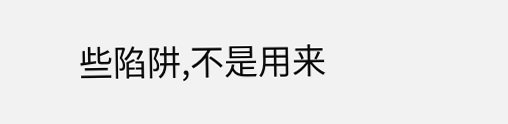些陷阱,不是用来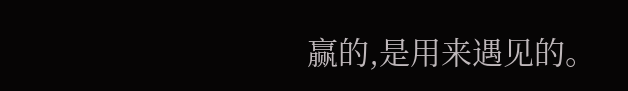赢的,是用来遇见的。